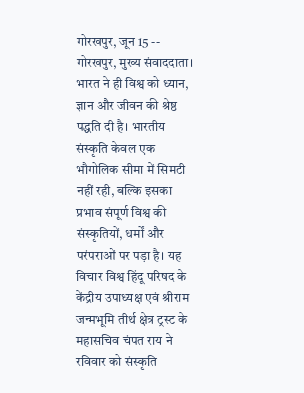गोरखपुर, जून 15 -- गोरखपुर, मुख्य संवाददाता। भारत ने ही विश्व को ध्यान, ज्ञान और जीवन की श्रेष्ठ पद्धति दी है। भारतीय संस्कृति केवल एक भौगोलिक सीमा में सिमटी नहीं रही, बल्कि इसका प्रभाव संपूर्ण विश्व की संस्कृतियों, धर्मों और परंपराओं पर पड़ा है। यह विचार विश्व हिंदू परिषद के केंद्रीय उपाध्यक्ष एवं श्रीराम जन्मभूमि तीर्थ क्षेत्र ट्रस्ट के महासचिव चंपत राय ने रविवार को संस्कृति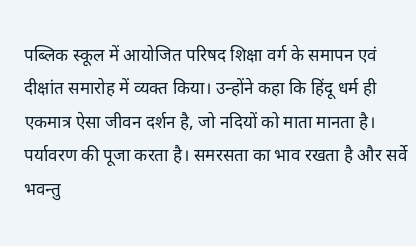पब्लिक स्कूल में आयोजित परिषद शिक्षा वर्ग के समापन एवं दीक्षांत समारोह में व्यक्त किया। उन्होंने कहा कि हिंदू धर्म ही एकमात्र ऐसा जीवन दर्शन है, जो नदियों को माता मानता है। पर्यावरण की पूजा करता है। समरसता का भाव रखता है और सर्वे भवन्तु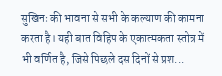सुखिनः की भावना से सभी के कल्याण की कामना करता है। यही बात विहिप के एकात्मकता स्तोत्र में भी वर्णित है, जिसे पिछले दस दिनों से प्रश...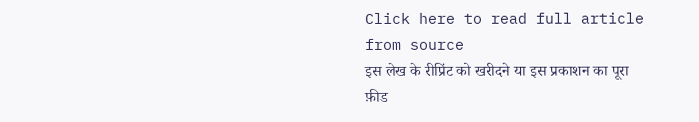Click here to read full article from source
इस लेख के रीप्रिंट को खरीदने या इस प्रकाशन का पूरा फ़ीड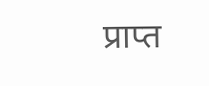प्राप्त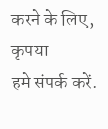करने के लिए, कृपया
हमे संपर्क करें.